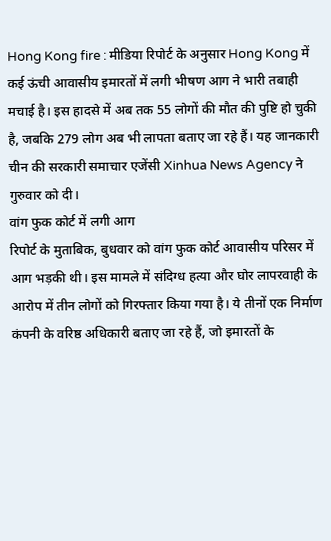Hong Kong fire : मीडिया रिपोर्ट के अनुसार Hong Kong में कई ऊंची आवासीय इमारतों में लगी भीषण आग ने भारी तबाही मचाई है। इस हादसे में अब तक 55 लोगों की मौत की पुष्टि हो चुकी है, जबकि 279 लोग अब भी लापता बताए जा रहे हैं। यह जानकारी चीन की सरकारी समाचार एजेंसी Xinhua News Agency ने गुरुवार को दी।
वांग फुक कोर्ट में लगी आग
रिपोर्ट के मुताबिक, बुधवार को वांग फुक कोर्ट आवासीय परिसर में आग भड़की थी। इस मामले में संदिग्ध हत्या और घोर लापरवाही के आरोप में तीन लोगों को गिरफ्तार किया गया है। ये तीनों एक निर्माण कंपनी के वरिष्ठ अधिकारी बताए जा रहे हैं, जो इमारतों के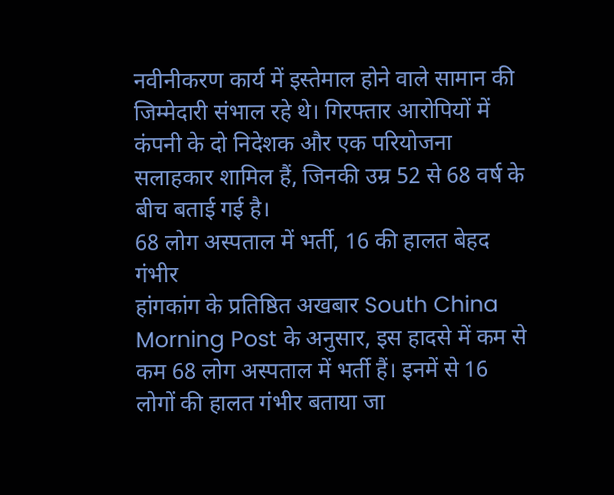नवीनीकरण कार्य में इस्तेमाल होने वाले सामान की जिम्मेदारी संभाल रहे थे। गिरफ्तार आरोपियों में कंपनी के दो निदेशक और एक परियोजना सलाहकार शामिल हैं, जिनकी उम्र 52 से 68 वर्ष के बीच बताई गई है।
68 लोग अस्पताल में भर्ती, 16 की हालत बेहद गंभीर
हांगकांग के प्रतिष्ठित अखबार South China Morning Post के अनुसार, इस हादसे में कम से कम 68 लोग अस्पताल में भर्ती हैं। इनमें से 16 लोगों की हालत गंभीर बताया जा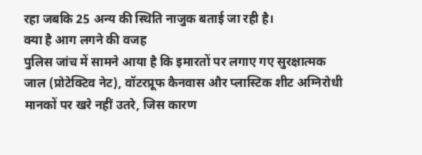रहा जबकि 25 अन्य की स्थिति नाजुक बताई जा रही है।
क्या है आग लगने की वजह
पुलिस जांच में सामने आया है कि इमारतों पर लगाए गए सुरक्षात्मक जाल (प्रोटेक्टिव नेट), वॉटरप्रूफ कैनवास और प्लास्टिक शीट अग्निरोधी मानकों पर खरे नहीं उतरे, जिस कारण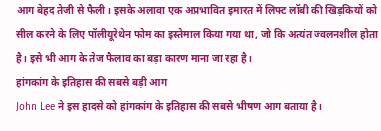आग बेहद तेजी से फैली। इसके अलावा एक अप्रभावित इमारत में लिफ्ट लॉबी की खिड़कियों को सील करने के लिए पॉलीयूरेथेन फोम का इस्तेमाल किया गया था, जो कि अत्यंत ज्वलनशील होता है। इसे भी आग के तेज फैलाव का बड़ा कारण माना जा रहा है।
हांगकांग के इतिहास की सबसे बड़ी आग
John Lee ने इस हादसे को हांगकांग के इतिहास की सबसे भीषण आग बताया है।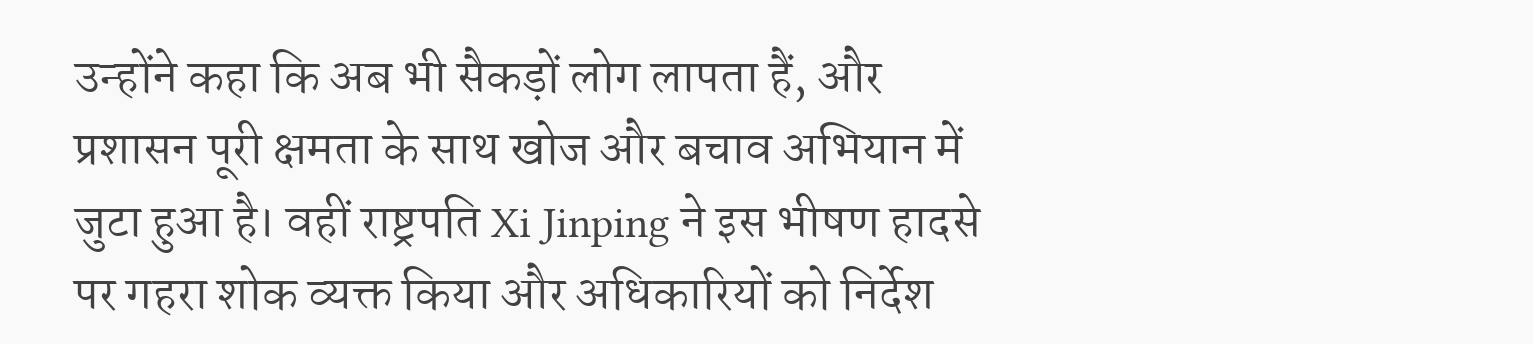उन्होंने कहा कि अब भी सैकड़ों लोग लापता हैं, और प्रशासन पूरी क्षमता के साथ खोज और बचाव अभियान में जुटा हुआ है। वहीं राष्ट्रपति Xi Jinping ने इस भीषण हादसे पर गहरा शोक व्यक्त किया और अधिकारियों को निर्देश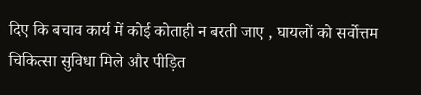दिए कि बचाव कार्य में कोई कोताही न बरती जाए , घायलों को सर्वोत्तम चिकित्सा सुविधा मिले और पीड़ित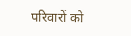परिवारों को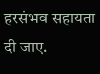हरसंभव सहायता दी जाए.